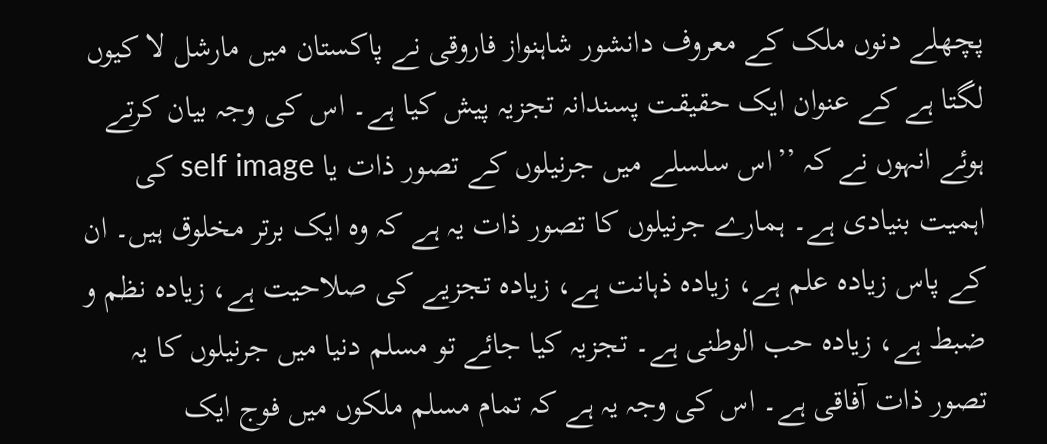پچھلے دنوں ملک کے معروف دانشور شاہنواز فاروقی نے پاکستان میں مارشل لا کیوں لگتا ہے کے عنوان ایک حقیقت پسندانہ تجزیہ پیش کیا ہے۔ اس کی وجہ بیان کرتے ہوئے انہوں نے کہ ’’اس سلسلے میں جرنیلوں کے تصور ذات یا self image کی اہمیت بنیادی ہے۔ ہمارے جرنیلوں کا تصور ذات یہ ہے کہ وہ ایک برتر مخلوق ہیں۔ ان کے پاس زیادہ علم ہے، زیادہ ذہانت ہے، زیادہ تجزیے کی صلاحیت ہے، زیادہ نظم و ضبط ہے، زیادہ حب الوطنی ہے۔ تجزیہ کیا جائے تو مسلم دنیا میں جرنیلوں کا یہ تصور ذات آفاقی ہے۔ اس کی وجہ یہ ہے کہ تمام مسلم ملکوں میں فوج ایک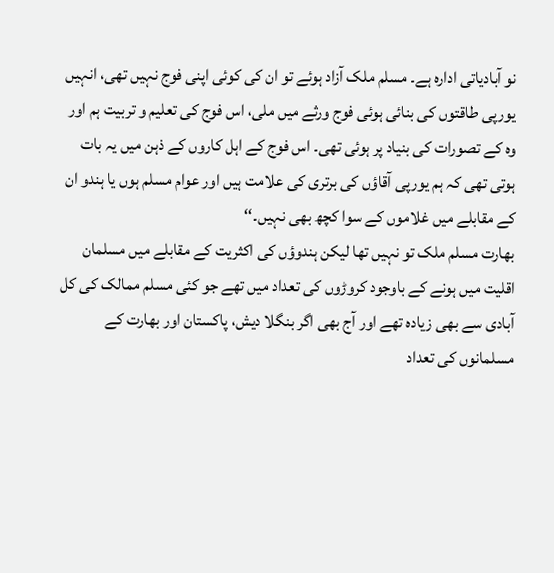نو آبادیاتی ادارہ ہے۔ مسلم ملک آزاد ہوئے تو ان کی کوئی اپنی فوج نہیں تھی، انہیں یورپی طاقتوں کی بنائی ہوئی فوج ورثے میں ملی، اس فوج کی تعلیم و تربیت ہم اور وہ کے تصورات کی بنیاد پر ہوئی تھی۔ اس فوج کے اہل کاروں کے ذہن میں یہ بات ہوتی تھی کہ ہم یورپی آقاؤں کی برتری کی علامت ہیں اور عوام مسلم ہوں یا ہندو ان کے مقابلے میں غلاموں کے سوا کچھ بھی نہیں۔‘‘
بھارت مسلم ملک تو نہیں تھا لیکن ہندوؤں کی اکثریت کے مقابلے میں مسلمان اقلیت میں ہونے کے باوجود کروڑوں کی تعداد میں تھے جو کئی مسلم ممالک کی کل آبادی سے بھی زیادہ تھے اور آج بھی اگر بنگلا دیش، پاکستان اور بھارت کے مسلمانوں کی تعداد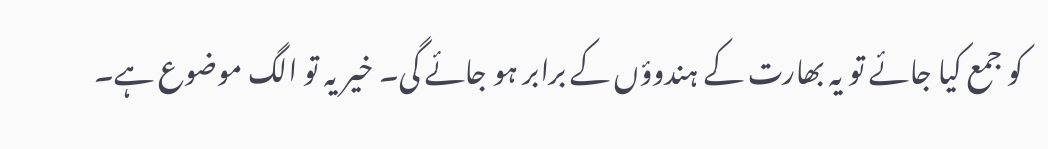کو جمع کیا جائے تو یہ بھارت کے ہندوؤں کے برابر ہو جائے گی۔ خیر یہ تو الگ موضوع ہے۔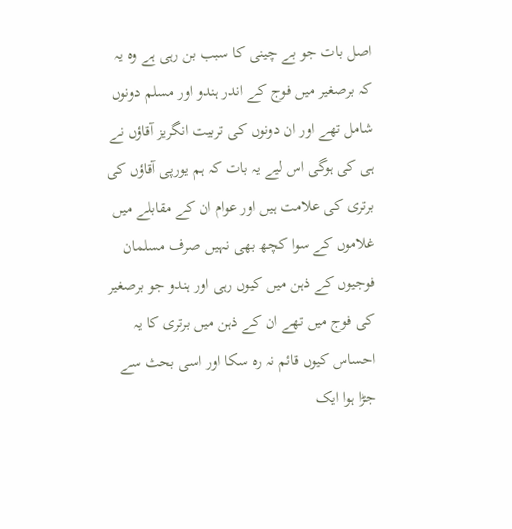اصل بات جو بے چینی کا سبب بن رہی ہے وہ یہ کہ برصغیر میں فوج کے اندر ہندو اور مسلم دونوں شامل تھے اور ان دونوں کی تربیت انگریز آقاؤں نے ہی کی ہوگی اس لیے یہ بات کہ ہم یورپی آقاؤں کی برتری کی علامت ہیں اور عوام ان کے مقابلے میں غلاموں کے سوا کچھ بھی نہیں صرف مسلمان فوجیوں کے ذہن میں کیوں رہی اور ہندو جو برصغیر کی فوج میں تھے ان کے ذہن میں برتری کا یہ احساس کیوں قائم نہ رہ سکا اور اسی بحث سے جڑا ہوا ایک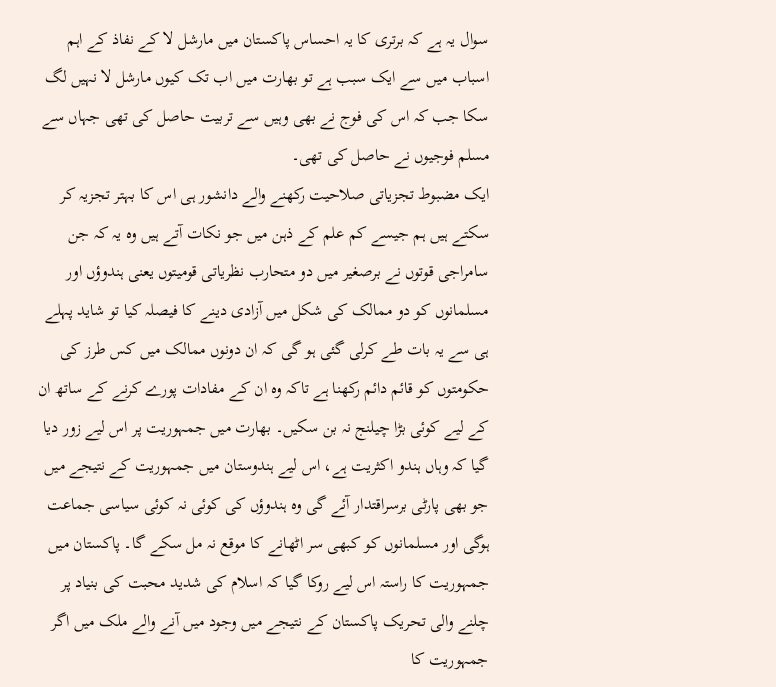سوال یہ ہے کہ برتری کا یہ احساس پاکستان میں مارشل لا کے نفاذ کے اہم اسباب میں سے ایک سبب ہے تو بھارت میں اب تک کیوں مارشل لا نہیں لگ سکا جب کہ اس کی فوج نے بھی وہیں سے تربیت حاصل کی تھی جہاں سے مسلم فوجیوں نے حاصل کی تھی۔
ایک مضبوط تجزیاتی صلاحیت رکھنے والے دانشور ہی اس کا بہتر تجزیہ کر سکتے ہیں ہم جیسے کم علم کے ذہن میں جو نکات آتے ہیں وہ یہ کہ جن سامراجی قوتوں نے برصغیر میں دو متحارب نظریاتی قومیتوں یعنی ہندوؤں اور مسلمانوں کو دو ممالک کی شکل میں آزادی دینے کا فیصلہ کیا تو شاید پہلے ہی سے یہ بات طے کرلی گئی ہو گی کہ ان دونوں ممالک میں کس طرز کی حکومتوں کو قائم دائم رکھنا ہے تاکہ وہ ان کے مفادات پورے کرنے کے ساتھ ان کے لیے کوئی بڑا چیلنج نہ بن سکیں۔ بھارت میں جمہوریت پر اس لیے زور دیا گیا کہ وہاں ہندو اکثریت ہے، اس لیے ہندوستان میں جمہوریت کے نتیجے میں جو بھی پارٹی برسراقتدار آئے گی وہ ہندوؤں کی کوئی نہ کوئی سیاسی جماعت ہوگی اور مسلمانوں کو کبھی سر اٹھانے کا موقع نہ مل سکے گا۔ پاکستان میں جمہوریت کا راستہ اس لیے روکا گیا کہ اسلام کی شدید محبت کی بنیاد پر چلنے والی تحریک پاکستان کے نتیجے میں وجود میں آنے والے ملک میں اگر جمہوریت کا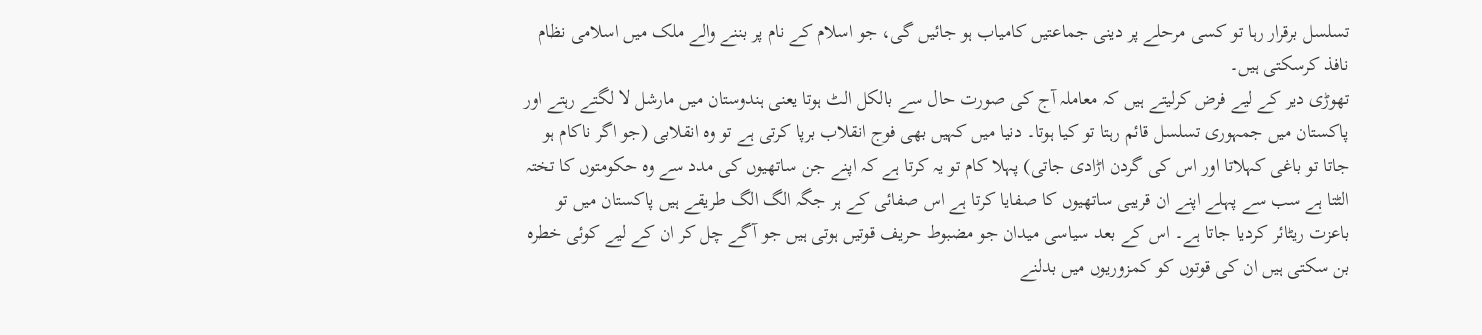تسلسل برقرار رہا تو کسی مرحلے پر دینی جماعتیں کامیاب ہو جائیں گی، جو اسلام کے نام پر بننے والے ملک میں اسلامی نظام نافذ کرسکتی ہیں۔
تھوڑی دیر کے لیے فرض کرلیتے ہیں کہ معاملہ آج کی صورت حال سے بالکل الٹ ہوتا یعنی ہندوستان میں مارشل لا لگتے رہتے اور پاکستان میں جمہوری تسلسل قائم رہتا تو کیا ہوتا۔ دنیا میں کہیں بھی فوج انقلاب برپا کرتی ہے تو وہ انقلابی (جو اگر ناکام ہو جاتا تو باغی کہلاتا اور اس کی گردن اڑادی جاتی) پہلا کام تو یہ کرتا ہے کہ اپنے جن ساتھیوں کی مدد سے وہ حکومتوں کا تختہ الٹتا ہے سب سے پہلے اپنے ان قریبی ساتھیوں کا صفایا کرتا ہے اس صفائی کے ہر جگہ الگ الگ طریقے ہیں پاکستان میں تو باعزت ریٹائر کردیا جاتا ہے۔ اس کے بعد سیاسی میدان جو مضبوط حریف قوتیں ہوتی ہیں جو آگے چل کر ان کے لیے کوئی خطرہ بن سکتی ہیں ان کی قوتوں کو کمزوریوں میں بدلنے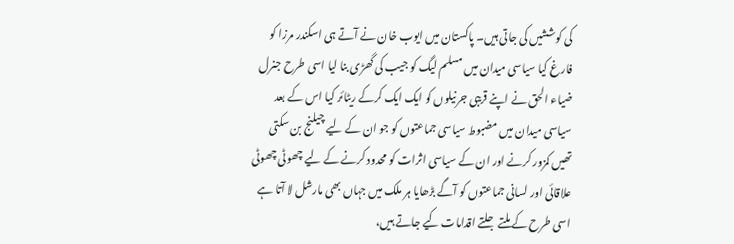کی کوششیں کی جاتی ہیں۔ پاکستان میں ایوب خان نے آتے ہی اسکندر مرزا کو فارغ کیا سیاسی میدان میں مسلم لیگ کو جیب کی گھڑی بنا لیا اسی طرح جنرل ضیاء الحق نے اپنے قریبی جرنیلوں کو ایک ایک کرکے ریٹائر کیا اس کے بعد سیاسی میدان میں مضبوط سیاسی جماعتوں کو جو ان کے لیے چیلنج بن سکتی تھیں کمزور کرنے اور ان کے سیاسی اثرات کو محدود کرنے کے لیے چھوٹی چھوٹی علاقائی اور لسانی جماعتوں کو آگے بڑھایا ہر ملک میں جہاں بھی مارشل لا آتا ہے اسی طرح کے ملتے جلتے اقدامات کیے جاتے ہیں،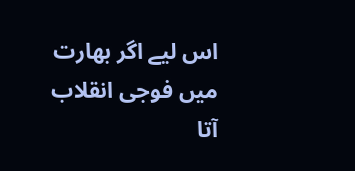اس لیے اگر بھارت میں فوجی انقلاب آتا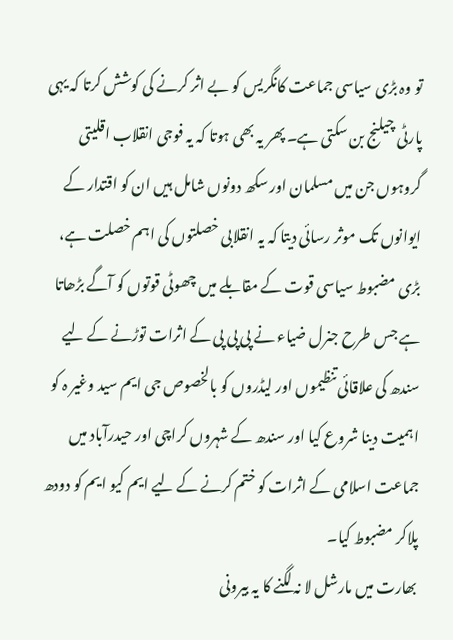تو وہ بڑی سیاسی جماعت کانگریس کو بے اثر کرنے کی کوشش کرتا کہ یہی پارٹی چیلنج بن سکتی ہے۔ پھر یہ بھی ہوتا کہ یہ فوجی انقلاب اقلیتی گروہوں جن میں مسلمان اور سکھ دونوں شامل ہیں ان کو اقتدار کے ایوانوں تک موثر رسائی دیتا کہ یہ انقلابی خصلتوں کی اہم خصلت ہے، بڑی مضبوط سیاسی قوت کے مقابلے میں چھوٹی قوتوں کو آگے بڑھاتا ہے جس طرح جنرل ضیاء نے پی پی پی کے اثرات توڑنے کے لیے سندھ کی علاقائی تنظیموں اور لیڈروں کو بالخصوص جی ایم سید وغیر ہ کو اہمیت دینا شروع کیا اور سندھ کے شہروں کراچی اور حیدرآباد میں جماعت اسلامی کے اثرات کو ختم کرنے کے لیے ایم کیو ایم کو دودھ پلاکر مضبوط کیا۔
بھارت میں مارشل لا نہ لگنے کا یہ بیرونی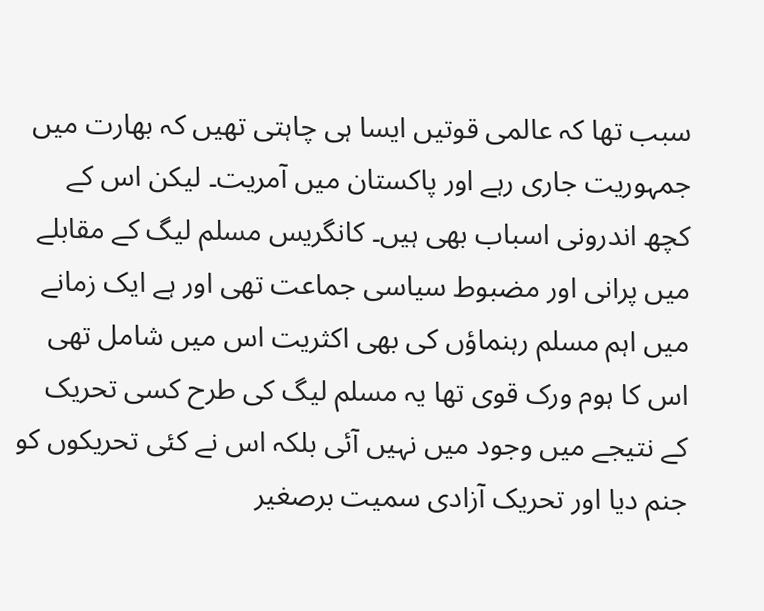سبب تھا کہ عالمی قوتیں ایسا ہی چاہتی تھیں کہ بھارت میں جمہوریت جاری رہے اور پاکستان میں آمریت۔ لیکن اس کے کچھ اندرونی اسباب بھی ہیں۔ کانگریس مسلم لیگ کے مقابلے میں پرانی اور مضبوط سیاسی جماعت تھی اور ہے ایک زمانے میں اہم مسلم رہنماؤں کی بھی اکثریت اس میں شامل تھی اس کا ہوم ورک قوی تھا یہ مسلم لیگ کی طرح کسی تحریک کے نتیجے میں وجود میں نہیں آئی بلکہ اس نے کئی تحریکوں کو جنم دیا اور تحریک آزادی سمیت برصغیر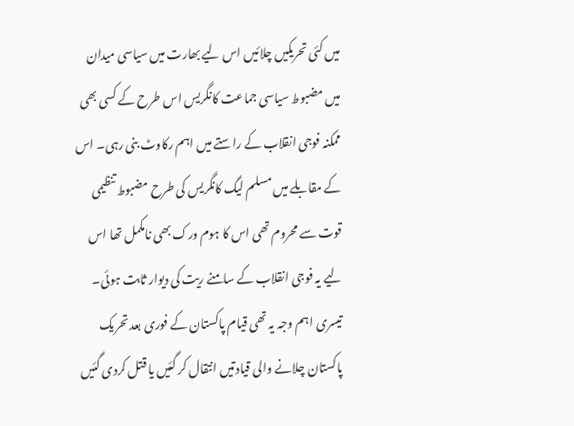میں کئی تحریکیں چلائیں اس لیے بھارت میں سیاسی میدان میں مضبوط سیاسی جماعت کانگریس اس طرح کے کسی بھی ممکنہ فوجی انقلاب کے راستے میں اہم رکاوٹ بنی رہی۔ اس کے مقابلے میں مسلم لیگ کانگریس کی طرح مضبوط تنظیمی قوت سے محروم تھی اس کا ہوم ورک بھی نامکمل تھا اس لیے یہ فوجی انقلاب کے سامنے ریت کی دیوار ثابت ہوئی۔ تیسری اہم وجہ یہ تھی قیام پاکستان کے فوری بعد تحریک پاکستان چلانے والی قیادتیں انتقال کر گئیں یا قتل کردی گئیں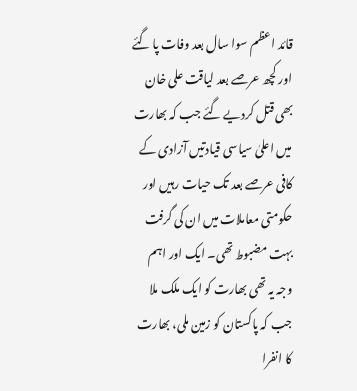قائد اعظم سوا سال بعد وفات پا گئے اور کچھ عرصے بعد لیاقت علی خان بھی قتل کردیے گئے جب کہ بھارت میں اعلیٰ سیاسی قیادتیں آزادی کے کافی عرصے بعد تک حیات رہیں اور حکومتی معاملات میں ان کی گرفت بہت مضبوط تھی۔ ایک اور اہم وجہ یہ تھی بھارت کو ایک ملک ملا جب کہ پاکستان کو زمین ملی، بھارت کا انفرا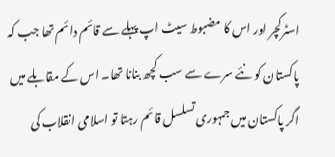اسٹرکچر اور اس کا مضبوط سیٹ اپ پہلے سے قائم دائم تھا جب کہ پاکستان کو نئے سرے سے سب کچھ بنانا تھا۔ اس کے مقابلے میں اگر پاکستان میں جمہوری تسلسل قائم رہتا تو اسلامی انقلاب کی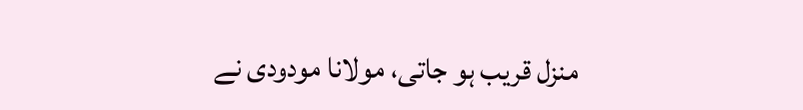منزل قریب ہو جاتی، مولانا مودودی نے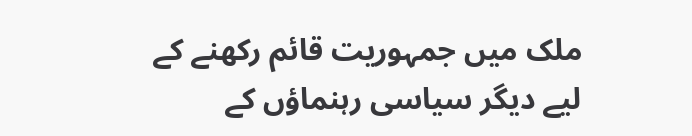ملک میں جمہوریت قائم رکھنے کے لیے دیگر سیاسی رہنماؤں کے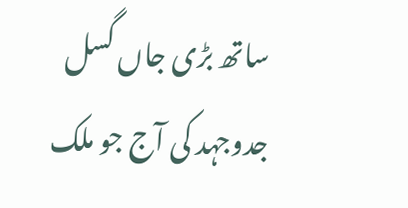ساتھ بڑی جاں گسل جدوجہد کی آج جو ملک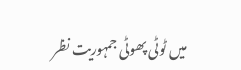میں ٹوٹی پھوٹی جمہوریت نظر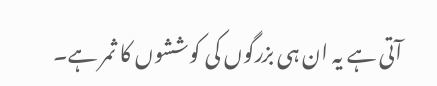آتی ہے یہ ان ہی بزرگوں کی کوششوں کا ثمر ہے۔